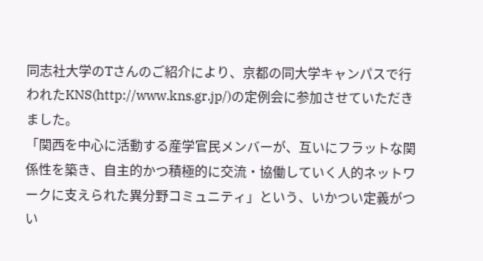同志社大学のTさんのご紹介により、京都の同大学キャンパスで行われたKNS(http://www.kns.gr.jp/)の定例会に参加させていただきました。
「関西を中心に活動する産学官民メンバーが、互いにフラットな関係性を築き、自主的かつ積極的に交流・協働していく人的ネットワークに支えられた異分野コミュニティ」という、いかつい定義がつい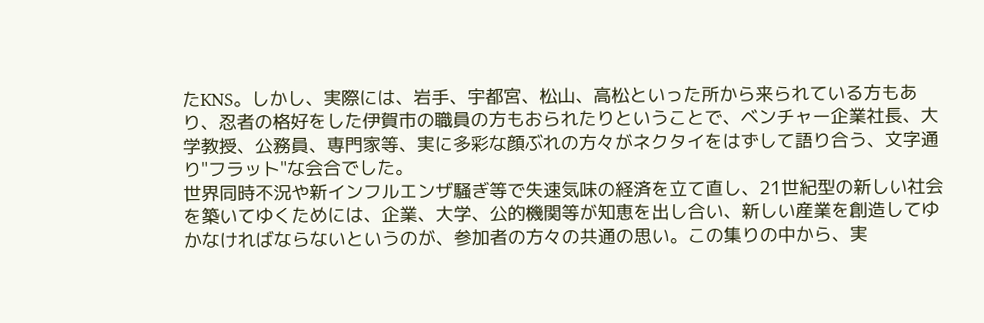たKNS。しかし、実際には、岩手、宇都宮、松山、高松といった所から来られている方もあり、忍者の格好をした伊賀市の職員の方もおられたりということで、ベンチャー企業社長、大学教授、公務員、専門家等、実に多彩な顔ぶれの方々がネクタイをはずして語り合う、文字通り"フラット"な会合でした。
世界同時不況や新インフルエンザ騒ぎ等で失速気味の経済を立て直し、21世紀型の新しい社会を築いてゆくためには、企業、大学、公的機関等が知恵を出し合い、新しい産業を創造してゆかなければならないというのが、参加者の方々の共通の思い。この集りの中から、実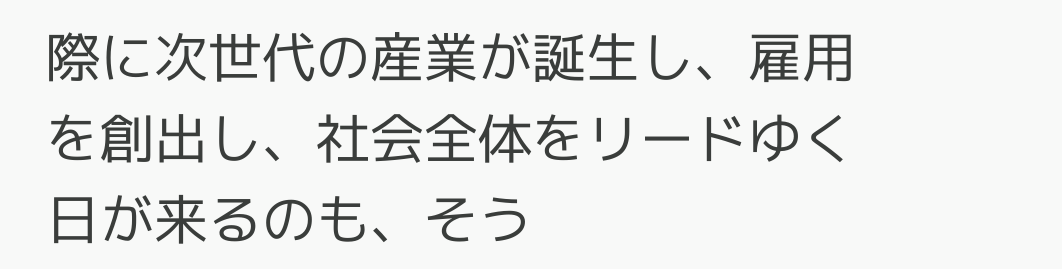際に次世代の産業が誕生し、雇用を創出し、社会全体をリードゆく日が来るのも、そう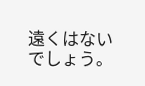遠くはないでしょう。